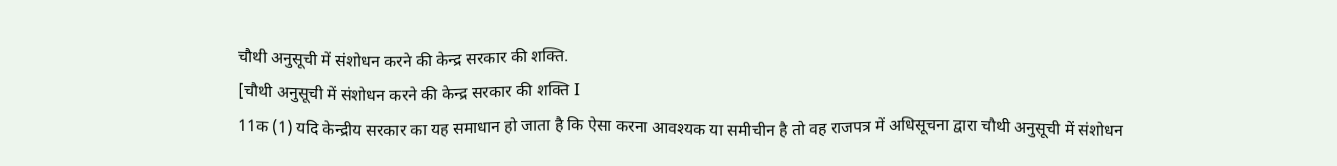चौथी अनुसूची में संशोधन करने की केन्द्र सरकार की शक्ति.
[चौथी अनुसूची में संशोधन करने की केन्द्र सरकार की शक्ति I
11क (1) यदि केन्द्रीय सरकार का यह समाधान हो जाता है कि ऐसा करना आवश्यक या समीचीन है तो वह राजपत्र में अधिसूचना द्वारा चौथी अनुसूची में संशोधन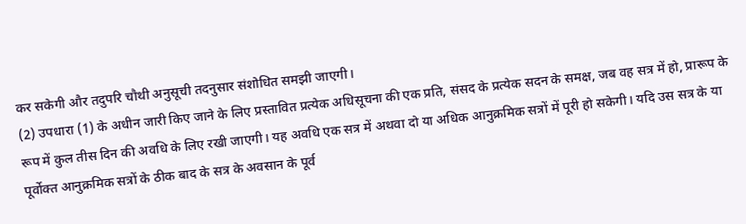कर सकेगी और तदुपरि चौथी अनुसूची तदनुसार संशोधित समझी जाएगी।
(2) उपधारा (1) के अधीन जारी किए जाने के लिए प्रस्तावित प्रत्येक अधिसूचना की एक प्रति, संसद के प्रत्येक सदन के समक्ष, जब वह सत्र में हो, प्रारूप के रूप में कुल तीस दिन की अवधि के लिए रखी जाएगी। यह अवधि एक सत्र में अथवा दो या अधिक आनुक्रमिक सत्रों में पूरी हो सकेगी। यदि उस सत्र के या पूर्वोक्त आनुक्रमिक सत्रों के ठीक बाद के सत्र के अवसान के पूर्व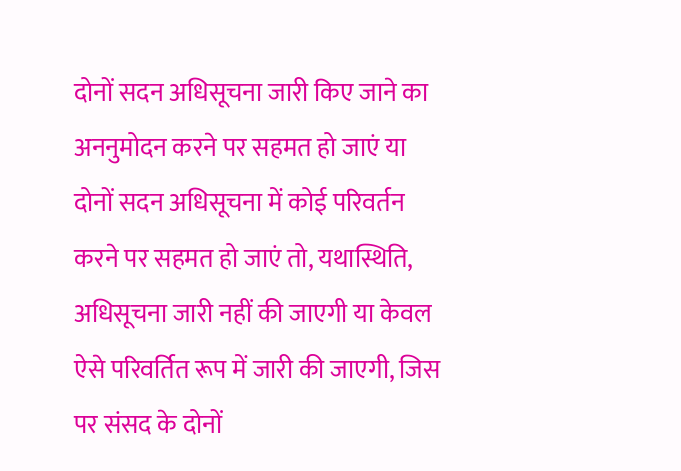दोनों सदन अधिसूचना जारी किए जाने का अननुमोदन करने पर सहमत हो जाएं या दोनों सदन अधिसूचना में कोई परिवर्तन करने पर सहमत हो जाएं तो, यथास्थिति, अधिसूचना जारी नहीं की जाएगी या केवल ऐसे परिवर्तित रूप में जारी की जाएगी, जिस पर संसद के दोनों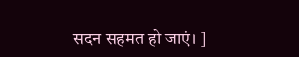सदन सहमत हो जाएं। ]